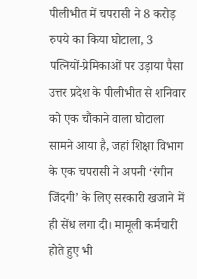पीलीभीत में चपरासी ने 8 करोड़ रुपये का किया घोटाला, 3 पत्नियों-प्रेमिकाओं पर उड़ाया पैसा
उत्तर प्रदेश के पीलीभीत से शनिवार को एक चौंकाने वाला घोटाला सामने आया है, जहां शिक्षा विभाग के एक चपरासी ने अपनी ‘रंगीन जिंदगी’ के लिए सरकारी खजाने में ही सेंध लगा दी। मामूली कर्मचारी होते हुए भी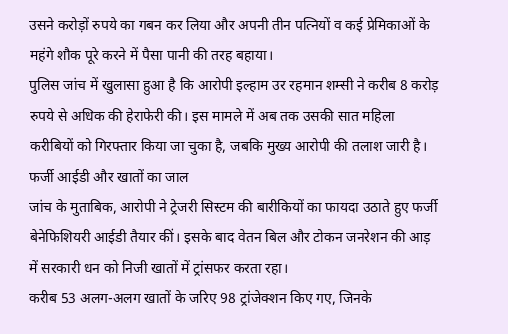उसने करोड़ों रुपये का गबन कर लिया और अपनी तीन पत्नियों व कई प्रेमिकाओं के महंगे शौक पूरे करने में पैसा पानी की तरह बहाया।
पुलिस जांच में खुलासा हुआ है कि आरोपी इल्हाम उर रहमान शम्सी ने करीब 8 करोड़ रुपये से अधिक की हेराफेरी की। इस मामले में अब तक उसकी सात महिला करीबियों को गिरफ्तार किया जा चुका है, जबकि मुख्य आरोपी की तलाश जारी है।
फर्जी आईडी और खातों का जाल
जांच के मुताबिक, आरोपी ने ट्रेजरी सिस्टम की बारीकियों का फायदा उठाते हुए फर्जी बेनेफिशियरी आईडी तैयार कीं। इसके बाद वेतन बिल और टोकन जनरेशन की आड़ में सरकारी धन को निजी खातों में ट्रांसफर करता रहा।
करीब 53 अलग-अलग खातों के जरिए 98 ट्रांजेक्शन किए गए, जिनके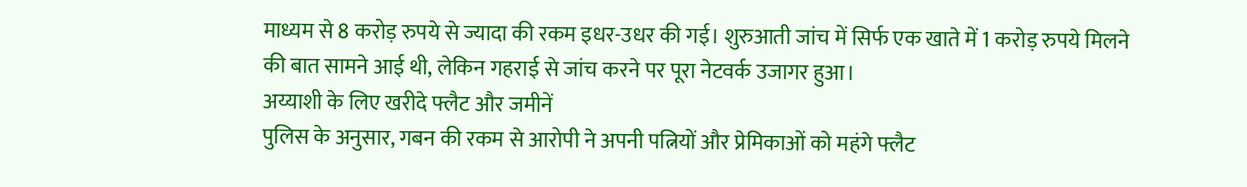माध्यम से 8 करोड़ रुपये से ज्यादा की रकम इधर-उधर की गई। शुरुआती जांच में सिर्फ एक खाते में 1 करोड़ रुपये मिलने की बात सामने आई थी, लेकिन गहराई से जांच करने पर पूरा नेटवर्क उजागर हुआ।
अय्याशी के लिए खरीदे फ्लैट और जमीनें
पुलिस के अनुसार, गबन की रकम से आरोपी ने अपनी पत्नियों और प्रेमिकाओं को महंगे फ्लैट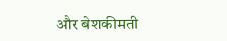और बेशकीमती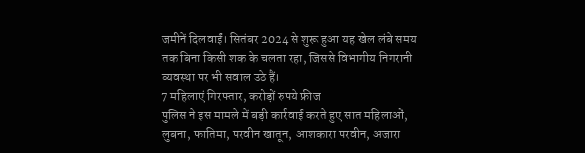जमीनें दिलवाईं। सितंबर 2024 से शुरू हुआ यह खेल लंबे समय तक बिना किसी शक के चलता रहा, जिससे विभागीय निगरानी व्यवस्था पर भी सवाल उठे हैं।
7 महिलाएं गिरफ्तार, करोड़ों रुपये फ्रीज
पुलिस ने इस मामले में बड़ी कार्रवाई करते हुए सात महिलाओं, लुबना, फातिमा, परवीन खातून, आशकारा परवीन, अजारा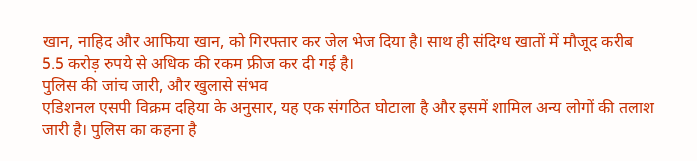खान, नाहिद और आफिया खान, को गिरफ्तार कर जेल भेज दिया है। साथ ही संदिग्ध खातों में मौजूद करीब 5.5 करोड़ रुपये से अधिक की रकम फ्रीज कर दी गई है।
पुलिस की जांच जारी, और खुलासे संभव
एडिशनल एसपी विक्रम दहिया के अनुसार, यह एक संगठित घोटाला है और इसमें शामिल अन्य लोगों की तलाश जारी है। पुलिस का कहना है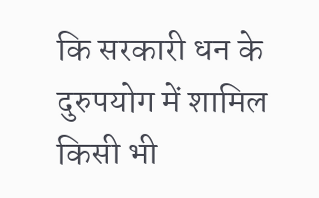कि सरकारी धन के दुरुपयोग में शामिल किसी भी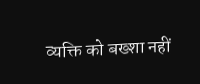व्यक्ति को बख्शा नहीं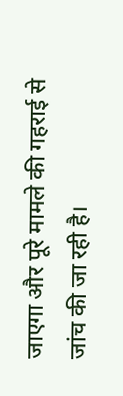जाएगा और पूरे मामले की गहराई से जांच की जा रही है।